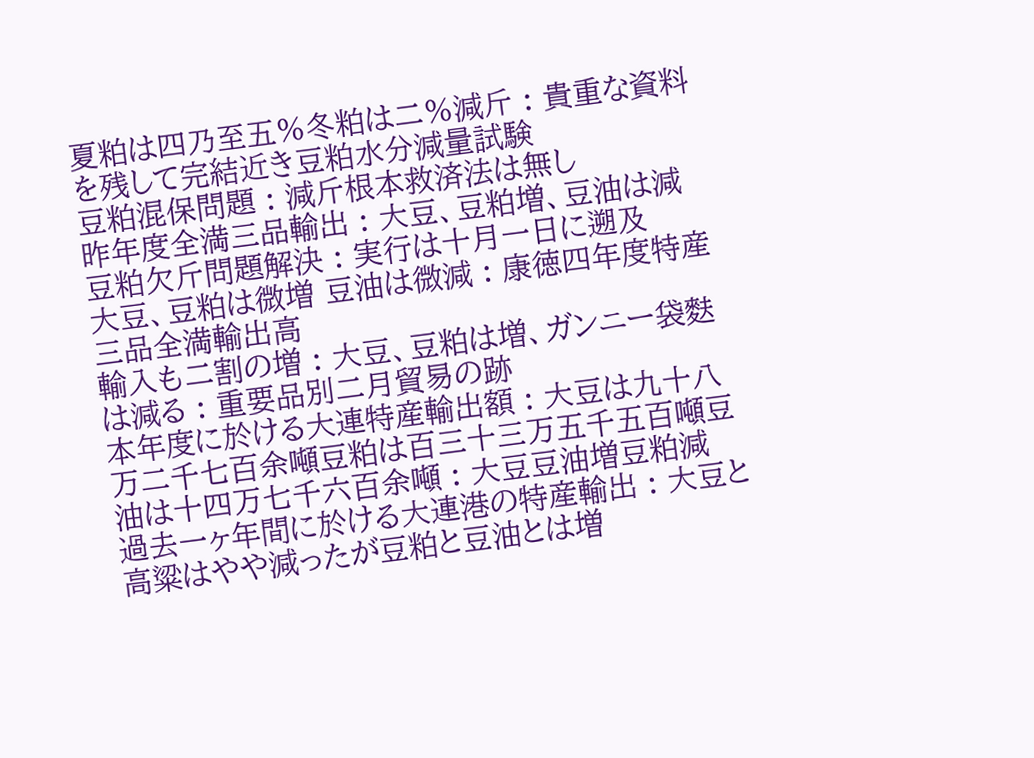夏粕は四乃至五%冬粕は二%減斤 : 貴重な資料を残して完結近き豆粕水分減量試験
豆粕混保問題 : 減斤根本救済法は無し
昨年度全満三品輸出 : 大豆、豆粕増、豆油は減
豆粕欠斤問題解決 : 実行は十月一日に遡及
大豆、豆粕は微増 豆油は微減 : 康徳四年度特産三品全満輸出高
輸入も二割の増 : 大豆、豆粕は増、ガンニー袋麩は減る : 重要品別二月貿易の跡
本年度に於ける大連特産輸出額 : 大豆は九十八万二千七百余噸豆粕は百三十三万五千五百噸豆油は十四万七千六百余噸 : 大豆豆油増豆粕減
過去一ヶ年間に於ける大連港の特産輸出 : 大豆と高粱はやや減ったが豆粕と豆油とは増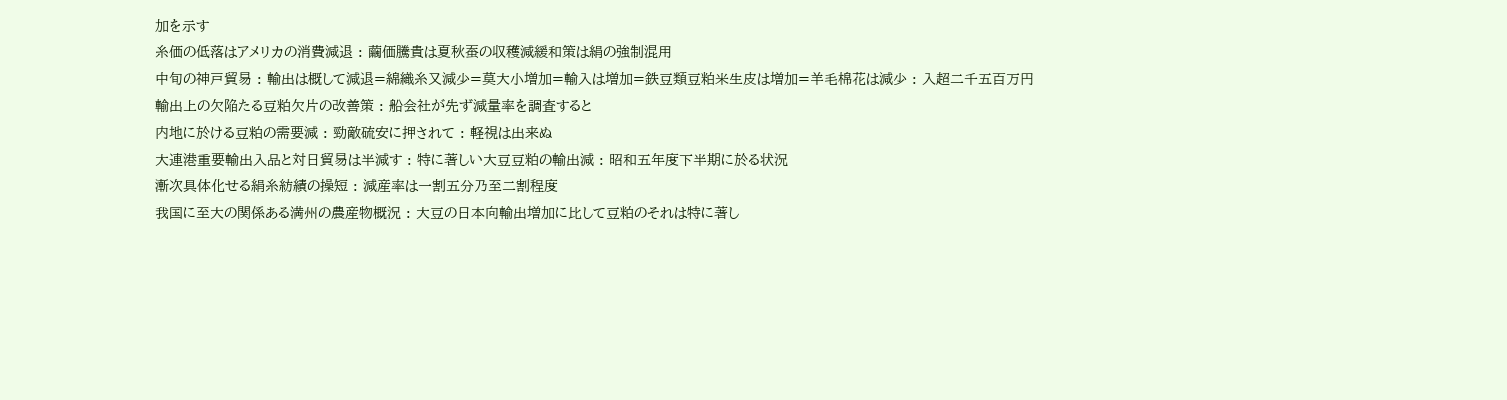加を示す
糸価の低落はアメリカの消費減退 : 繭価騰貴は夏秋蚕の収穫減緩和策は絹の強制混用
中旬の神戸貿易 : 輸出は概して減退=綿織糸又減少=莫大小増加=輸入は増加=鉄豆類豆粕米生皮は増加=羊毛棉花は減少 : 入超二千五百万円
輸出上の欠陥たる豆粕欠片の改善策 : 船会社が先ず減量率を調査すると
内地に於ける豆粕の需要減 : 勁敵硫安に押されて : 軽視は出来ぬ
大連港重要輸出入品と対日貿易は半減す : 特に著しい大豆豆粕の輸出減 : 昭和五年度下半期に於る状況
漸次具体化せる絹糸紡績の操短 : 減産率は一割五分乃至二割程度
我国に至大の関係ある満州の農産物概況 : 大豆の日本向輸出増加に比して豆粕のそれは特に著し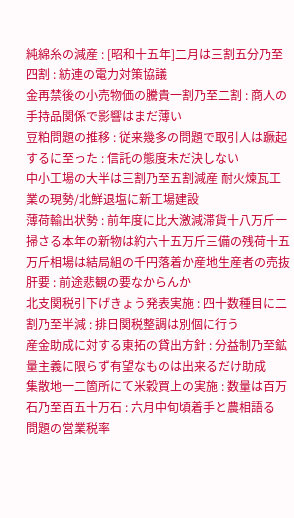純綿糸の減産 : [昭和十五年]二月は三割五分乃至四割 : 紡連の電力対策協議
金再禁後の小売物価の騰貴一割乃至二割 : 商人の手持品関係で影響はまだ薄い
豆粕問題の推移 : 従来幾多の問題で取引人は蹶起するに至った : 信託の態度未だ決しない
中小工場の大半は三割乃至五割減産 耐火煉瓦工業の現勢/北鮮退塩に新工場建設
薄荷輸出状勢 : 前年度に比大激減滞貨十八万斤一掃さる本年の新物は約六十五万斤三備の残荷十五万斤相場は結局組の千円落着か産地生産者の売抜肝要 : 前途悲観の要なからんか
北支関税引下げきょう発表実施 : 四十数種目に二割乃至半減 : 排日関税整調は別個に行う
産金助成に対する東拓の貸出方針 : 分益制乃至鉱量主義に限らず有望なものは出来るだけ助成
集散地一二箇所にて米穀買上の実施 : 数量は百万石乃至百五十万石 : 六月中旬頃着手と農相語る
問題の営業税率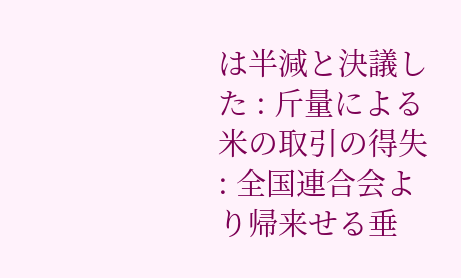は半減と決議した : 斤量による米の取引の得失 : 全国連合会より帰来せる垂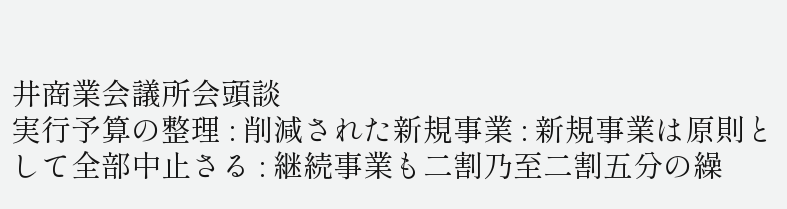井商業会議所会頭談
実行予算の整理 : 削減された新規事業 : 新規事業は原則として全部中止さる : 継続事業も二割乃至二割五分の繰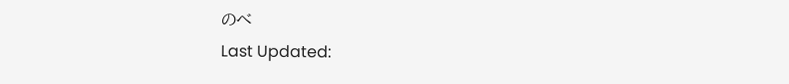のべ
Last Updated: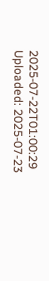2025-07-22T01:00:29
Uploaded: 2025-07-23